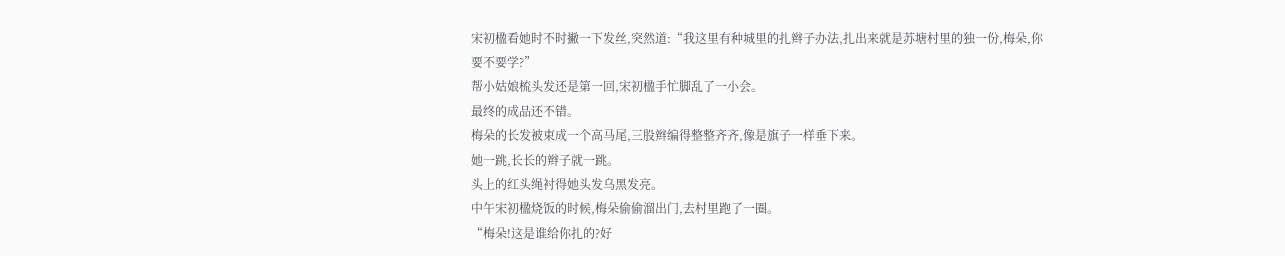宋初楹看她时不时撇一下发丝,突然道:“我这里有种城里的扎辫子办法,扎出来就是苏塘村里的独一份,梅朵,你要不要学?”
帮小姑娘梳头发还是第一回,宋初楹手忙脚乱了一小会。
最终的成品还不错。
梅朵的长发被束成一个高马尾,三股辫编得整整齐齐,像是旗子一样垂下来。
她一跳,长长的辫子就一跳。
头上的红头绳衬得她头发乌黑发亮。
中午宋初楹烧饭的时候,梅朵偷偷溜出门,去村里跑了一圈。
“梅朵!这是谁给你扎的?好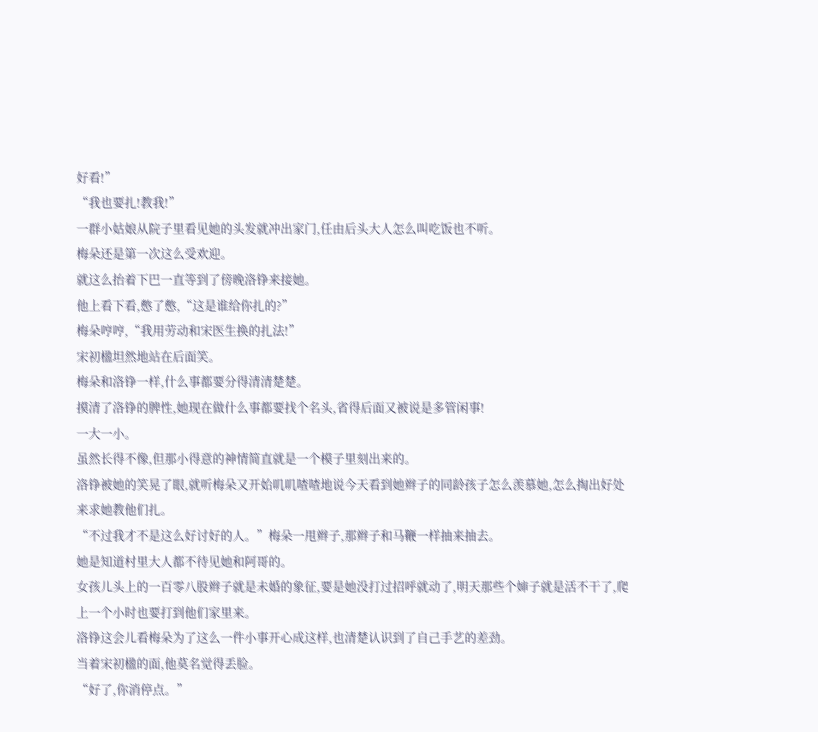好看!”
“我也要扎!教我!”
一群小姑娘从院子里看见她的头发就冲出家门,任由后头大人怎么叫吃饭也不听。
梅朵还是第一次这么受欢迎。
就这么抬着下巴一直等到了傍晚洛铮来接她。
他上看下看,憋了憋,“这是谁给你扎的?”
梅朵哼哼,“我用劳动和宋医生换的扎法!”
宋初楹坦然地站在后面笑。
梅朵和洛铮一样,什么事都要分得清清楚楚。
摸清了洛铮的脾性,她现在做什么事都要找个名头,省得后面又被说是多管闲事!
一大一小。
虽然长得不像,但那小得意的神情简直就是一个模子里刻出来的。
洛铮被她的笑晃了眼,就听梅朵又开始叽叽喳喳地说今天看到她辫子的同龄孩子怎么羡慕她,怎么掏出好处来求她教他们扎。
“不过我才不是这么好讨好的人。”梅朵一甩辫子,那辫子和马鞭一样抽来抽去。
她是知道村里大人都不待见她和阿哥的。
女孩儿头上的一百零八股辫子就是未婚的象征,要是她没打过招呼就动了,明天那些个婶子就是活不干了,爬上一个小时也要打到他们家里来。
洛铮这会儿看梅朵为了这么一件小事开心成这样,也清楚认识到了自己手艺的差劲。
当着宋初楹的面,他莫名觉得丢脸。
“好了,你消停点。”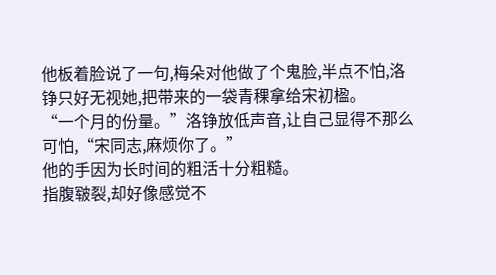他板着脸说了一句,梅朵对他做了个鬼脸,半点不怕,洛铮只好无视她,把带来的一袋青稞拿给宋初楹。
“一个月的份量。”洛铮放低声音,让自己显得不那么可怕,“宋同志,麻烦你了。”
他的手因为长时间的粗活十分粗糙。
指腹皲裂,却好像感觉不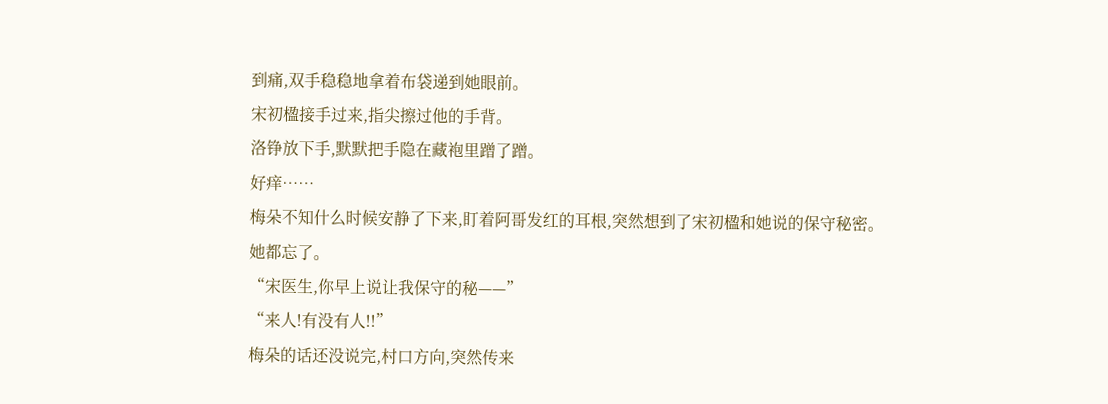到痛,双手稳稳地拿着布袋递到她眼前。
宋初楹接手过来,指尖擦过他的手背。
洛铮放下手,默默把手隐在藏袍里蹭了蹭。
好痒……
梅朵不知什么时候安静了下来,盯着阿哥发红的耳根,突然想到了宋初楹和她说的保守秘密。
她都忘了。
“宋医生,你早上说让我保守的秘——”
“来人!有没有人!!”
梅朵的话还没说完,村口方向,突然传来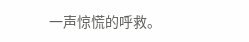一声惊慌的呼救。